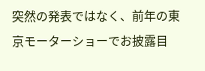突然の発表ではなく、前年の東京モーターショーでお披露目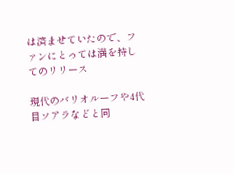は済ませていたので、ファンにとっては満を持してのリリース

現代のバリオルーフや4代目ソアラなどと同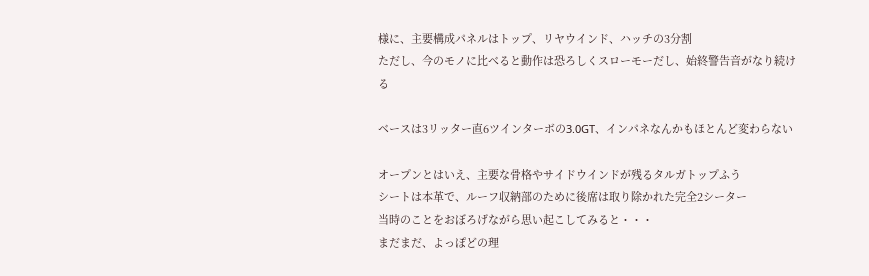様に、主要構成パネルはトップ、リヤウインド、ハッチの3分割
ただし、今のモノに比べると動作は恐ろしくスローモーだし、始終警告音がなり続ける

ベースは3リッター直6ツインターボの3.0GT、インパネなんかもほとんど変わらない

オープンとはいえ、主要な骨格やサイドウインドが残るタルガトップふう
シートは本革で、ルーフ収納部のために後席は取り除かれた完全2シーター
当時のことをおぼろげながら思い起こしてみると・・・
まだまだ、よっぽどの理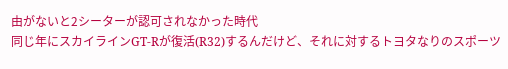由がないと2シーターが認可されなかった時代
同じ年にスカイラインGT-Rが復活(R32)するんだけど、それに対するトヨタなりのスポーツ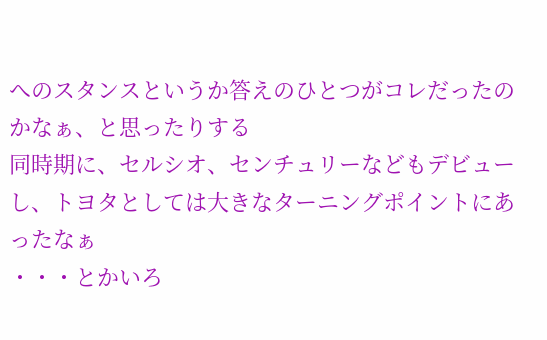へのスタンスというか答えのひとつがコレだったのかなぁ、と思ったりする
同時期に、セルシオ、センチュリーなどもデビューし、トヨタとしては大きなターニングポイントにあったなぁ
・・・とかいろ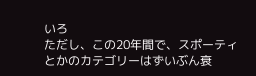いろ
ただし、この20年間で、スポーティとかのカテゴリーはずいぶん衰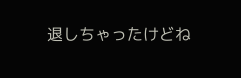退しちゃったけどね